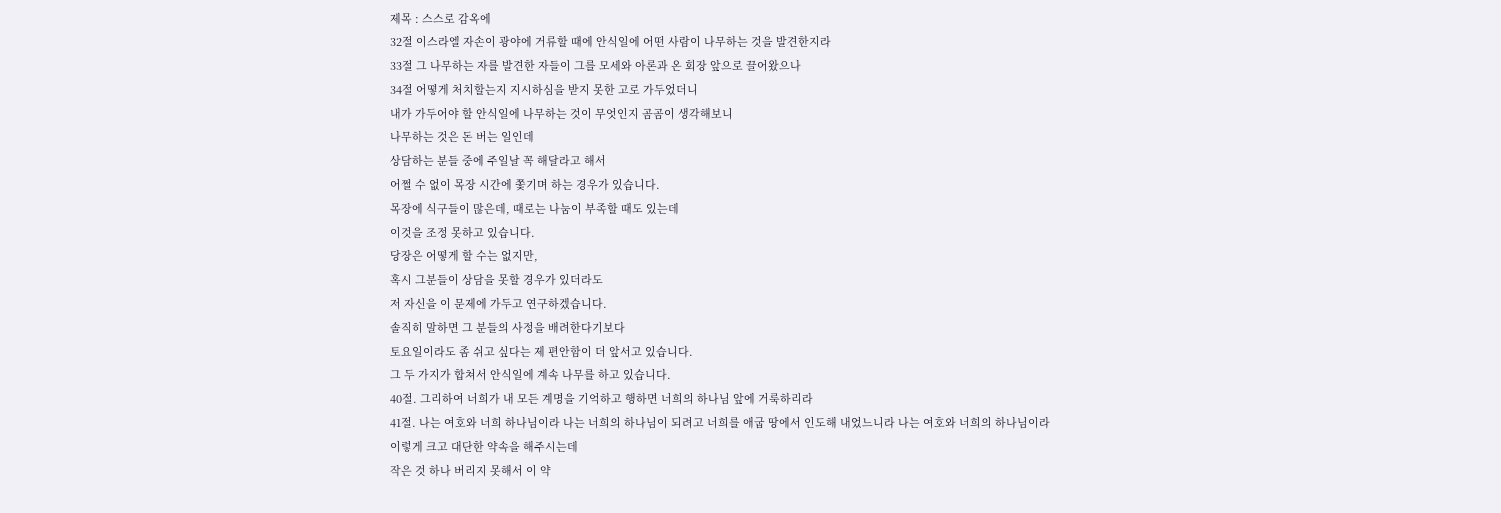제목 : 스스로 감옥에
32절 이스라엘 자손이 광야에 거류할 때에 안식일에 어떤 사람이 나무하는 것을 발견한지라
33절 그 나무하는 자를 발견한 자들이 그를 모세와 아론과 온 회장 앞으로 끌어왔으나
34절 어떻게 처치할는지 지시하심을 받지 못한 고로 가두었더니
내가 가두어야 할 안식일에 나무하는 것이 무엇인지 곰곰이 생각해보니
나무하는 것은 돈 버는 일인데
상담하는 분들 중에 주일날 꼭 해달라고 해서
어쩔 수 없이 목장 시간에 쫓기며 하는 경우가 있습니다.
목장에 식구들이 많은데, 때로는 나눔이 부족할 때도 있는데
이것을 조정 못하고 있습니다.
당장은 어떻게 할 수는 없지만,
혹시 그분들이 상담을 못할 경우가 있더라도
저 자신을 이 문제에 가두고 연구하겠습니다.
솔직히 말하면 그 분들의 사정을 배려한다기보다
토요일이라도 좀 쉬고 싶다는 제 편안함이 더 앞서고 있습니다.
그 두 가지가 합쳐서 안식일에 계속 나무를 하고 있습니다.
40절. 그리하여 너희가 내 모든 계명을 기억하고 행하면 너희의 하나님 앞에 거룩하리라
41절. 나는 여호와 너희 하나님이라 나는 너희의 하나님이 되려고 너희를 애굽 땅에서 인도해 내었느니라 나는 여호와 너희의 하나님이라
이렇게 크고 대단한 약속을 해주시는데
작은 것 하나 버리지 못해서 이 약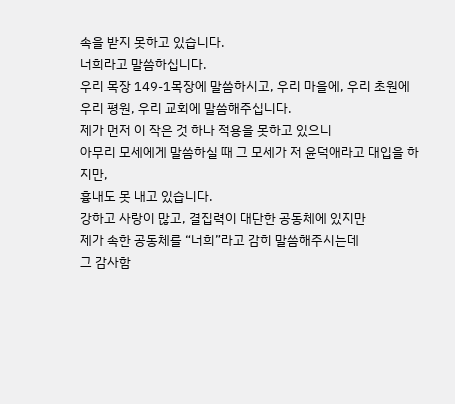속을 받지 못하고 있습니다.
너희라고 말씀하십니다.
우리 목장 149-1목장에 말씀하시고, 우리 마을에, 우리 초원에
우리 평원, 우리 교회에 말씀해주십니다.
제가 먼저 이 작은 것 하나 적용을 못하고 있으니
아무리 모세에게 말씀하실 때 그 모세가 저 윤덕애라고 대입을 하지만,
흉내도 못 내고 있습니다.
강하고 사랑이 많고, 결집력이 대단한 공동체에 있지만
제가 속한 공동체를 “너희”라고 감히 말씀해주시는데
그 감사함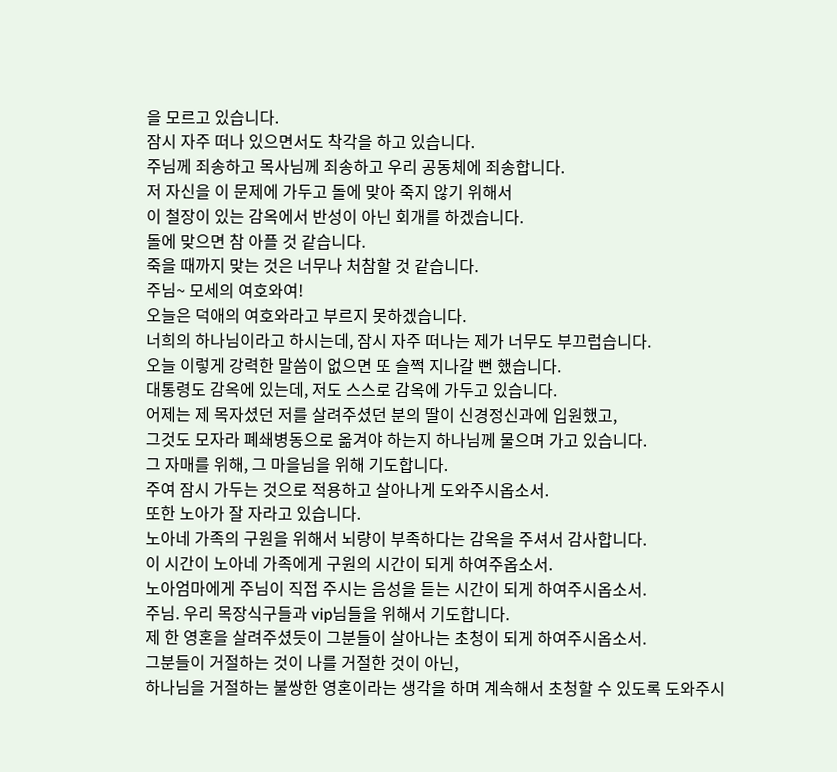을 모르고 있습니다.
잠시 자주 떠나 있으면서도 착각을 하고 있습니다.
주님께 죄송하고 목사님께 죄송하고 우리 공동체에 죄송합니다.
저 자신을 이 문제에 가두고 돌에 맞아 죽지 않기 위해서
이 철장이 있는 감옥에서 반성이 아닌 회개를 하겠습니다.
돌에 맞으면 참 아플 것 같습니다.
죽을 때까지 맞는 것은 너무나 처참할 것 같습니다.
주님~ 모세의 여호와여!
오늘은 덕애의 여호와라고 부르지 못하겠습니다.
너희의 하나님이라고 하시는데, 잠시 자주 떠나는 제가 너무도 부끄럽습니다.
오늘 이렇게 강력한 말씀이 없으면 또 슬쩍 지나갈 뻔 했습니다.
대통령도 감옥에 있는데, 저도 스스로 감옥에 가두고 있습니다.
어제는 제 목자셨던 저를 살려주셨던 분의 딸이 신경정신과에 입원했고,
그것도 모자라 폐쇄병동으로 옮겨야 하는지 하나님께 물으며 가고 있습니다.
그 자매를 위해, 그 마을님을 위해 기도합니다.
주여 잠시 가두는 것으로 적용하고 살아나게 도와주시옵소서.
또한 노아가 잘 자라고 있습니다.
노아네 가족의 구원을 위해서 뇌량이 부족하다는 감옥을 주셔서 감사합니다.
이 시간이 노아네 가족에게 구원의 시간이 되게 하여주옵소서.
노아엄마에게 주님이 직접 주시는 음성을 듣는 시간이 되게 하여주시옵소서.
주님. 우리 목장식구들과 vip님들을 위해서 기도합니다.
제 한 영혼을 살려주셨듯이 그분들이 살아나는 초청이 되게 하여주시옵소서.
그분들이 거절하는 것이 나를 거절한 것이 아닌,
하나님을 거절하는 불쌍한 영혼이라는 생각을 하며 계속해서 초청할 수 있도록 도와주시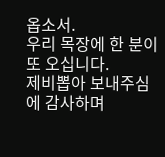옵소서.
우리 목장에 한 분이 또 오십니다.
제비뽑아 보내주심에 감사하며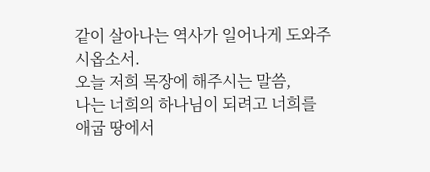같이 살아나는 역사가 일어나게 도와주시옵소서.
오늘 저희 목장에 해주시는 말씀,
나는 너희의 하나님이 되려고 너희를 애굽 땅에서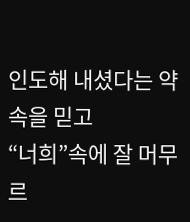인도해 내셨다는 약속을 믿고
“너희”속에 잘 머무르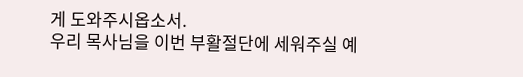게 도와주시옵소서.
우리 목사님을 이번 부활절단에 세워주실 예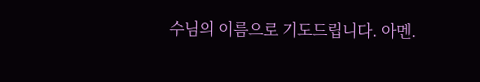수님의 이름으로 기도드립니다. 아멘.